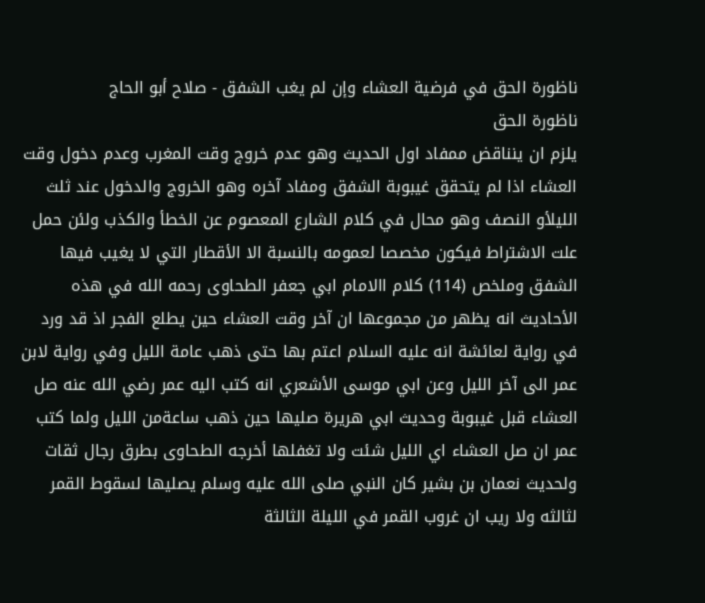ناظورة الحق في فرضية العشاء وإن لم يغب الشفق - صلاح أبو الحاج
ناظورة الحق
يلزم ان ينناقض ممفاد اول الحديث وهو عدم خروج وقت المغرب وعدم دخول وقت العشاء اذا لم يتحقق غيبوبة الشفق ومفاد آخره وهو الخروج والدخول عند ثلث الليلأو النصف وهو محال في كلام الشارع المعصوم عن الخطأ والكذب ولئن حمل علت الاشتراط فيكون مخصصا لعمومه بالنسبة الا الأقطار التي لا يغيب فيها الشفق وملخص (114) كلام االامام ابي جعفر الطحاوى رحمه الله في هذه الأحاديث انه يظهر من مجموعها ان آخر وقت العشاء حين يطلع الفجر اذ قد ورد في رواية لعائشة انه عليه السلام اعتم بها حتى ذهب عامة الليل وفي رواية لابن عمر الى آخر الليل وعن ابي موسى الأشعري انه كتب اليه عمر رضي الله عنه صل العشاء قبل غيبوبة وحديث ابي هريرة صليها حين ذهب ساعةمن الليل ولما كتب عمر ان صل العشاء اي الليل شئت ولا تغفلها أخرجه الطحاوى بطرق رجال ثقات ولحديث نعمان بن بشير كان النبي صلى الله عليه وسلم يصليها لسقوط القمر لثالثه ولا ريب ان غروب القمر في الليلة الثالثة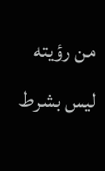من رؤيته ليس بشرط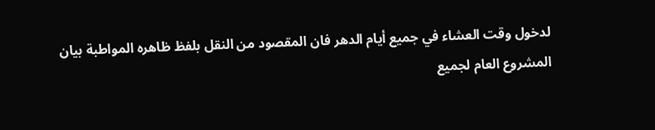لدخول وقت العشاء في جميع أيام الدهر فان المقصود من النقل بلفظ ظاهره المواطبة بيان المشروع العام لجميع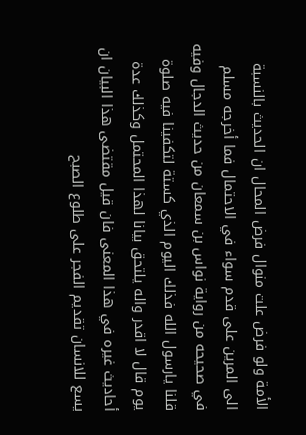الأمة ولو فرض علت منوال فرض المحال ان الحديث بالنسبة الى المرين على قدم سواء في الاحتمال فما أخرجه مسلم في صحيحه من رواية نواس بن سمعان من حديث الدجال وفيه قلنا يارسول الله فذلك اليوم الذي كستة لتكفينا فيه صلوة يوم قال لا اقدر واله يلتحق بيانا لهذا المحتمل وكذلك عدة أحاديث غيره في هذا المعنى فان قيل مقتضى هذا البيان ان يسع للانسان تقديم الفجر على طلوع الصبح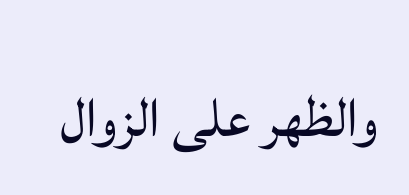والظهر على الزوال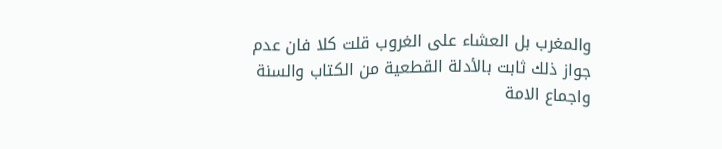والمغرب بل العشاء على الغروب قلت كلا فان عدم جواز ذلك ثابت بالأدلة القطعية من الكتاب والسنة واجماع الامة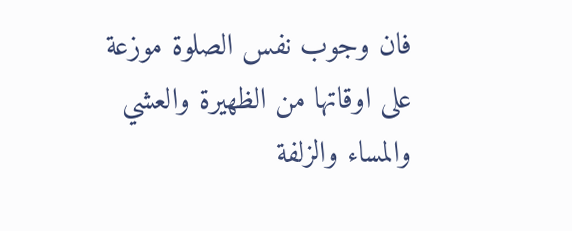فان وجوب نفس الصلوة موزعة على اوقاتها من الظهيرة والعشي والمساء والزلفة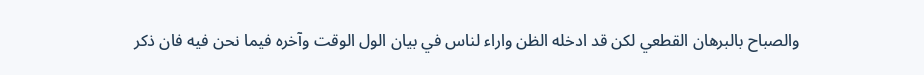والصباح بالبرهان القطعي لكن قد ادخله الظن واراء لناس في بيان الول الوقت وآخره فيما نحن فيه فان ذكر